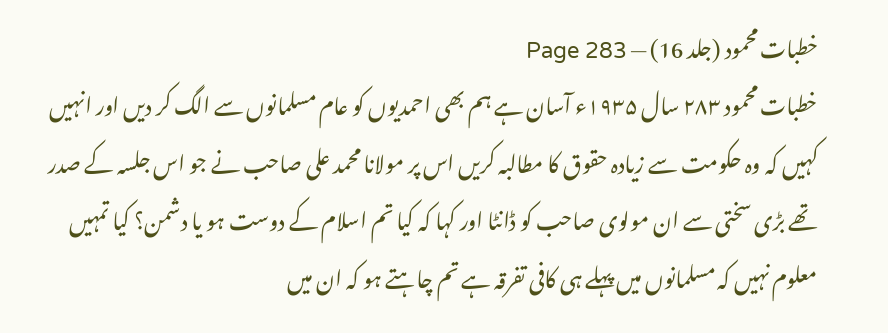خطبات محمود (جلد 16) — Page 283
خطبات محمود ۲۸۳ سال ۱۹۳۵ء آسان ہے ہم بھی احمدیوں کو عام مسلمانوں سے الگ کر دیں اور انہیں کہیں کہ وہ حکومت سے زیادہ حقوق کا مطالبہ کریں اس پر مولانا محمد علی صاحب نے جو اس جلسہ کے صدر تھے بڑی سختی سے ان مولوی صاحب کو ڈانٹا اور کہا کہ کیا تم اسلام کے دوست ہو یا دشمن؟ کیا تمہیں معلوم نہیں کہ مسلمانوں میں پہلے ہی کافی تفرقہ ہے تم چاہتے ہو کہ ان میں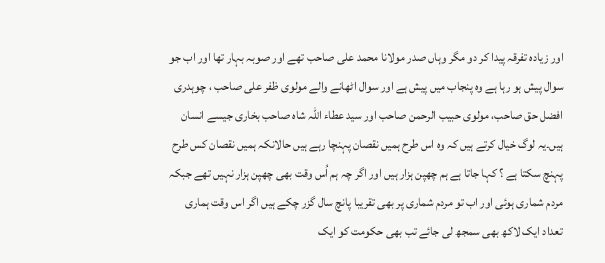اور زیادہ تفرقہ پیدا کر دو مگر وہاں صدر مولانا محمد علی صاحب تھے اور صوبہ بہار تھا اور اب جو سوال پیش ہو رہا ہے وہ پنجاب میں پیش ہے اور سوال اٹھانے والے مولوی ظفر علی صاحب ، چوہدری افضل حق صاحب، مولوی حبیب الرحمن صاحب اور سید عطاء اللہ شاہ صاحب بخاری جیسے انسان ہیں۔یہ لوگ خیال کرتے ہیں کہ وہ اس طرح ہمیں نقصان پہنچا رہے ہیں حالانکہ ہمیں نقصان کس طرح پہنچ سکتا ہے ؟ کہا جاتا ہے ہم چھپن ہزار ہیں اور اگر چہ ہم اُس وقت بھی چھپن ہزار نہیں تھے جبکہ مردم شماری ہوئی اور اب تو مردم شماری پر بھی تقریبا پانچ سال گزر چکے ہیں اگر اس وقت ہماری تعداد ایک لاکھ بھی سمجھ لی جائے تب بھی حکومت کو ایک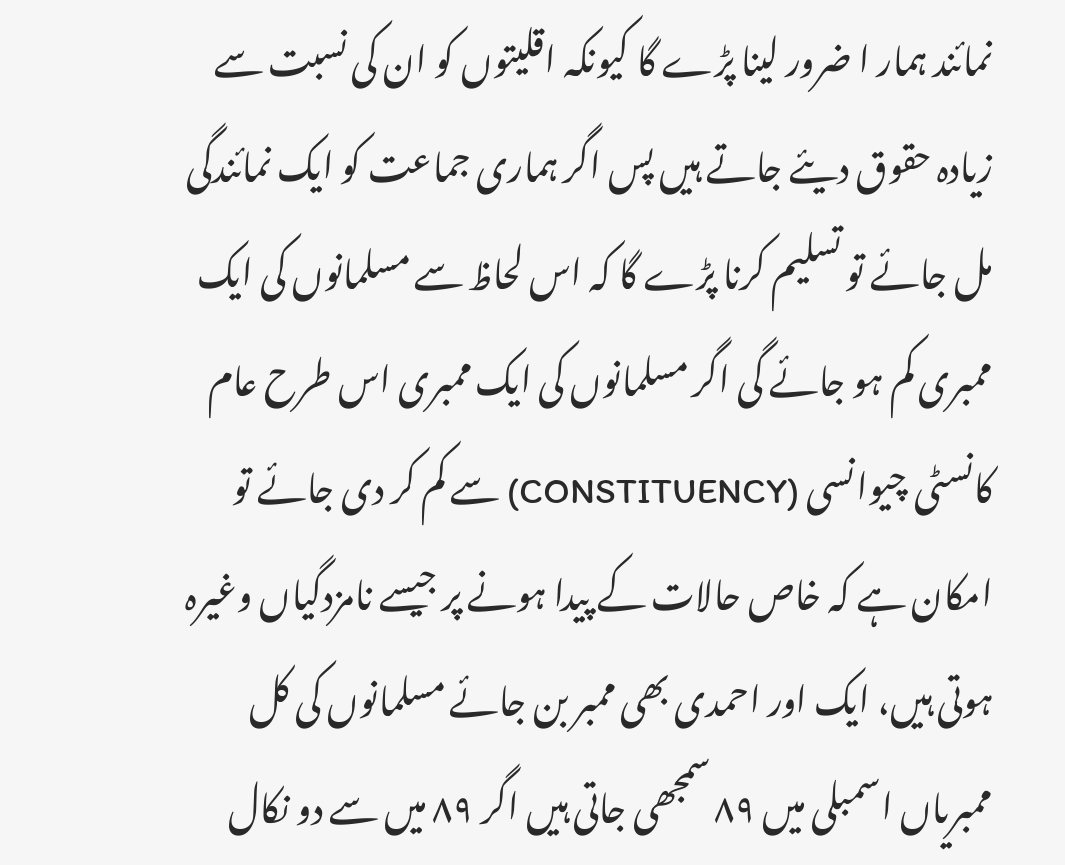نمائند ہمار ا ضرور لینا پڑے گا کیونکہ اقلیتوں کو ان کی نسبت سے زیادہ حقوق دیئے جاتے ہیں پس اگر ہماری جماعت کو ایک نمائندگی مل جائے تو تسلیم کرنا پڑے گا کہ اس لحاظ سے مسلمانوں کی ایک ممبری کم ہو جائے گی اگر مسلمانوں کی ایک ممبری اس طرح عام کانسٹی چیوانسی (CONSTITUENCY) سے کم کر دی جائے تو امکان ہے کہ خاص حالات کے پیدا ہونے پر جیسے نامزدگیاں وغیرہ ہوتی ہیں، ایک اور احمدی بھی ممبر بن جائے مسلمانوں کی کل ممبریاں اسمبلی میں ۸۹ سمجھی جاتی ہیں اگر ۸۹ میں سے دو نکال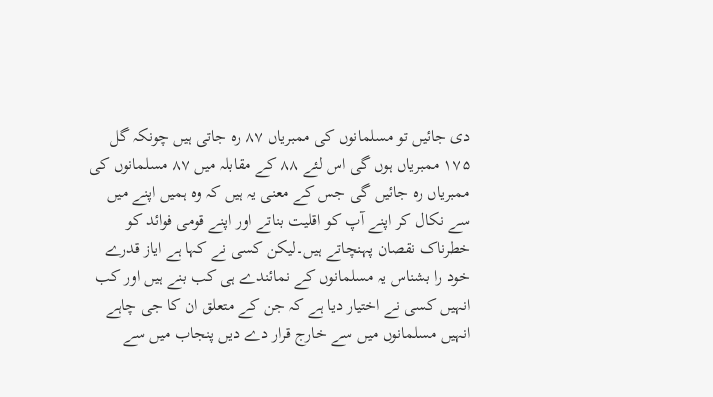دی جائیں تو مسلمانوں کی ممبریاں ۸۷ رہ جاتی ہیں چونکہ گل ۱۷۵ ممبریاں ہوں گی اس لئے ۸۸ کے مقابلہ میں ۸۷ مسلمانوں کی ممبریاں رہ جائیں گی جس کے معنی یہ ہیں کہ وہ ہمیں اپنے میں سے نکال کر اپنے آپ کو اقلیت بناتے اور اپنے قومی فوائد کو خطرناک نقصان پہنچاتے ہیں۔لیکن کسی نے کہا ہے ایاز قدرے خود را بشناس یہ مسلمانوں کے نمائندے ہی کب بنے ہیں اور کب انہیں کسی نے اختیار دیا ہے کہ جن کے متعلق ان کا جی چاہے انہیں مسلمانوں میں سے خارج قرار دے دیں پنجاب میں سے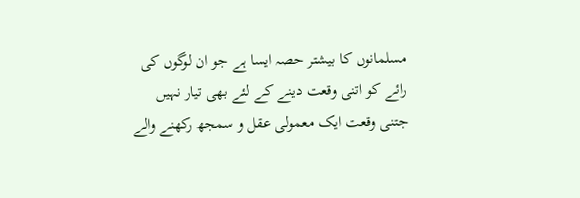مسلمانوں کا بیشتر حصہ ایسا ہے جو ان لوگوں کی رائے کو اتنی وقعت دینے کے لئے بھی تیار نہیں جتنی وقعت ایک معمولی عقل و سمجھ رکھنے والے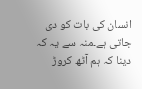انسان کی بات کو دی جاتی ہے۔منہ سے یہ کہ دینا کہ ہم آٹھ کروڑ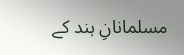مسلمانانِ ہند کے